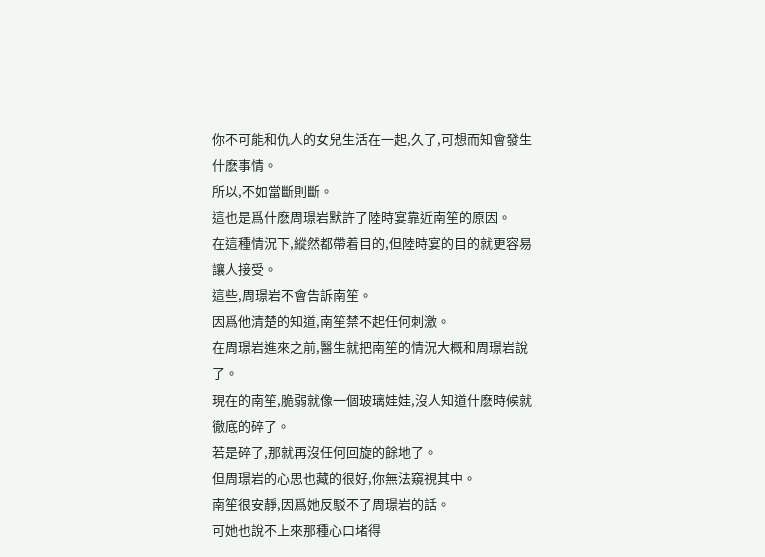你不可能和仇人的女兒生活在一起,久了,可想而知會發生什麽事情。
所以,不如當斷則斷。
這也是爲什麽周璟岩默許了陸時宴靠近南笙的原因。
在這種情況下,縱然都帶着目的,但陸時宴的目的就更容易讓人接受。
這些,周璟岩不會告訴南笙。
因爲他清楚的知道,南笙禁不起任何刺激。
在周璟岩進來之前,醫生就把南笙的情況大概和周璟岩說了。
現在的南笙,脆弱就像一個玻璃娃娃,沒人知道什麽時候就徹底的碎了。
若是碎了,那就再沒任何回旋的餘地了。
但周璟岩的心思也藏的很好,你無法窺視其中。
南笙很安靜,因爲她反駁不了周璟岩的話。
可她也說不上來那種心口堵得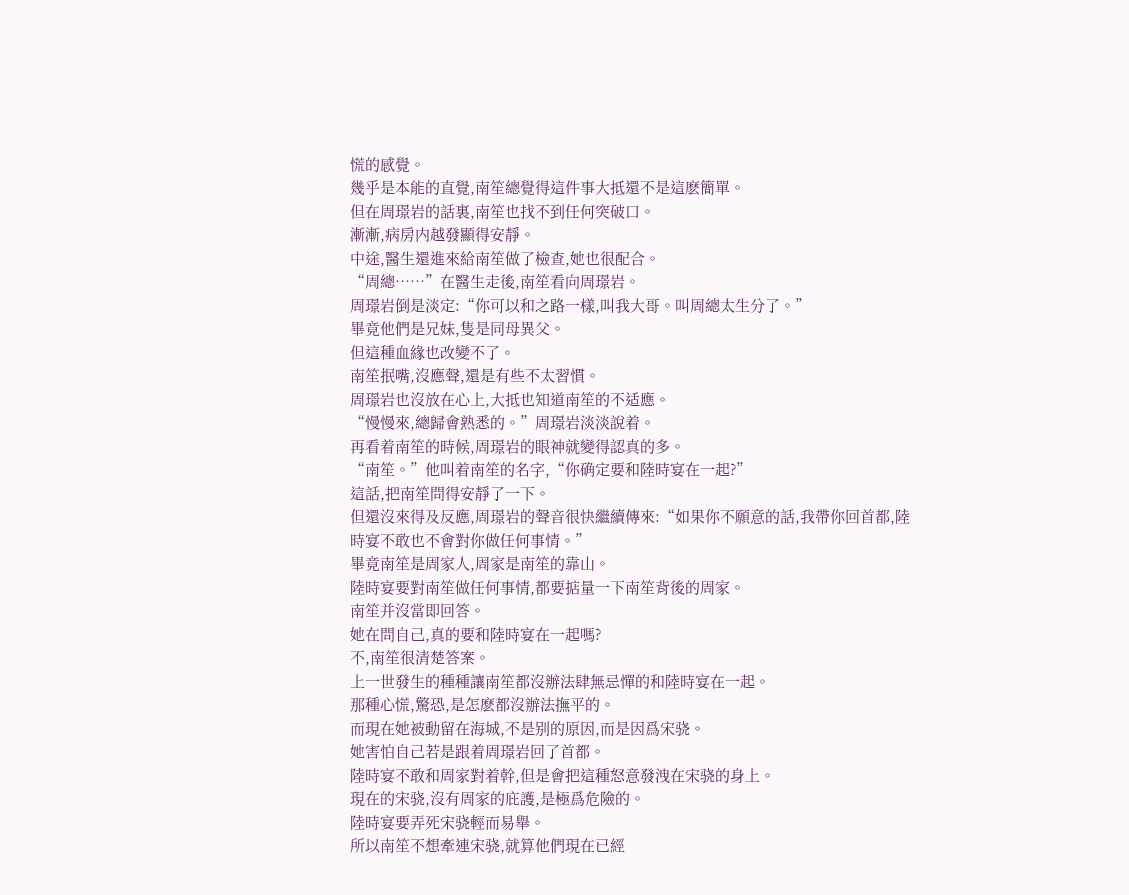慌的感覺。
幾乎是本能的直覺,南笙總覺得這件事大抵還不是這麽簡單。
但在周璟岩的話裏,南笙也找不到任何突破口。
漸漸,病房内越發顯得安靜。
中途,醫生還進來給南笙做了檢查,她也很配合。
“周總……”在醫生走後,南笙看向周璟岩。
周璟岩倒是淡定:“你可以和之路一樣,叫我大哥。叫周總太生分了。”
畢竟他們是兄妹,隻是同母異父。
但這種血緣也改變不了。
南笙抿嘴,沒應聲,還是有些不太習慣。
周璟岩也沒放在心上,大抵也知道南笙的不适應。
“慢慢來,總歸會熟悉的。”周璟岩淡淡說着。
再看着南笙的時候,周璟岩的眼神就變得認真的多。
“南笙。”他叫着南笙的名字,“你确定要和陸時宴在一起?”
這話,把南笙問得安靜了一下。
但還沒來得及反應,周璟岩的聲音很快繼續傳來:“如果你不願意的話,我帶你回首都,陸時宴不敢也不會對你做任何事情。”
畢竟南笙是周家人,周家是南笙的靠山。
陸時宴要對南笙做任何事情,都要掂量一下南笙背後的周家。
南笙并沒當即回答。
她在問自己,真的要和陸時宴在一起嗎?
不,南笙很清楚答案。
上一世發生的種種讓南笙都沒辦法肆無忌憚的和陸時宴在一起。
那種心慌,驚恐,是怎麽都沒辦法撫平的。
而現在她被動留在海城,不是别的原因,而是因爲宋骁。
她害怕自己若是跟着周璟岩回了首都。
陸時宴不敢和周家對着幹,但是會把這種怒意發洩在宋骁的身上。
現在的宋骁,沒有周家的庇護,是極爲危險的。
陸時宴要弄死宋骁輕而易舉。
所以南笙不想牽連宋骁,就算他們現在已經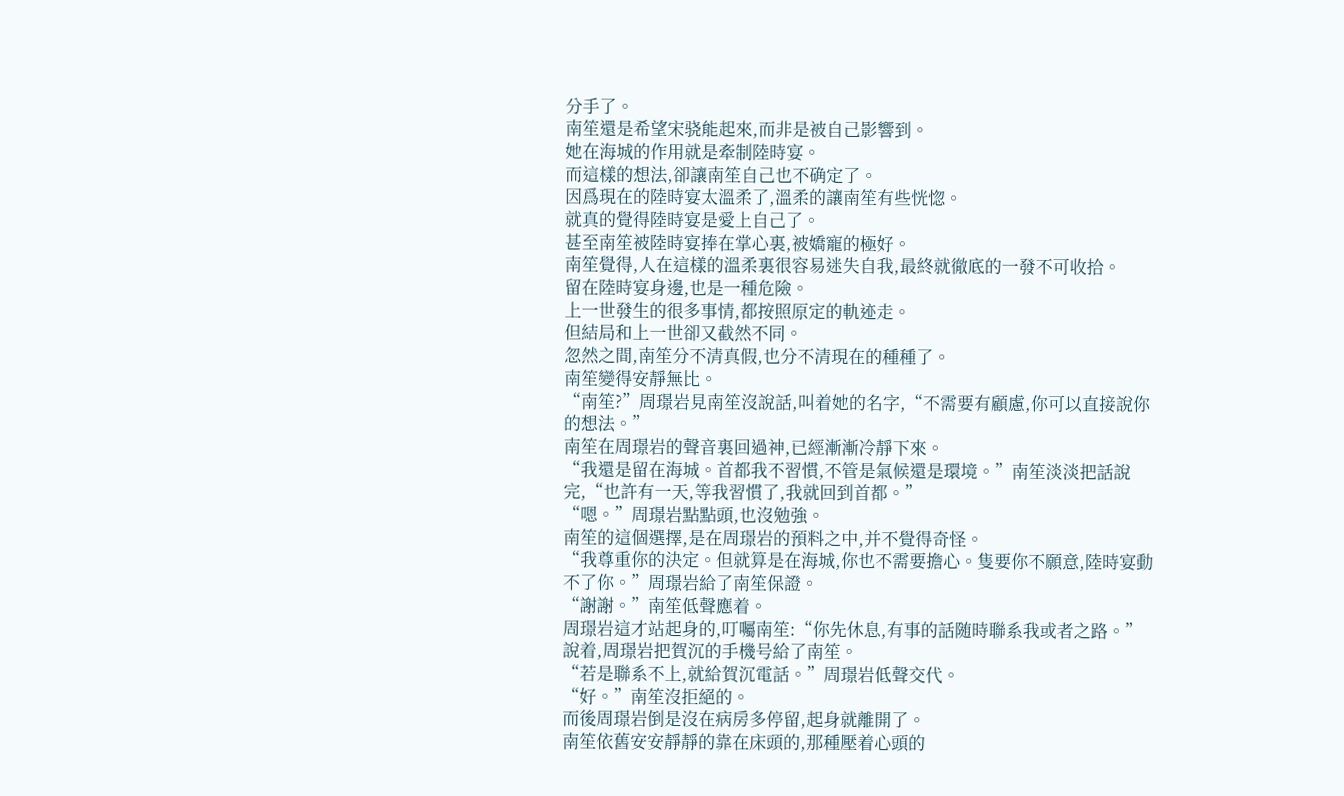分手了。
南笙還是希望宋骁能起來,而非是被自己影響到。
她在海城的作用就是牽制陸時宴。
而這樣的想法,卻讓南笙自己也不确定了。
因爲現在的陸時宴太溫柔了,溫柔的讓南笙有些恍惚。
就真的覺得陸時宴是愛上自己了。
甚至南笙被陸時宴捧在掌心裏,被嬌寵的極好。
南笙覺得,人在這樣的溫柔裏很容易迷失自我,最終就徹底的一發不可收拾。
留在陸時宴身邊,也是一種危險。
上一世發生的很多事情,都按照原定的軌迹走。
但結局和上一世卻又截然不同。
忽然之間,南笙分不清真假,也分不清現在的種種了。
南笙變得安靜無比。
“南笙?”周璟岩見南笙沒說話,叫着她的名字,“不需要有顧慮,你可以直接說你的想法。”
南笙在周璟岩的聲音裏回過神,已經漸漸冷靜下來。
“我還是留在海城。首都我不習慣,不管是氣候還是環境。”南笙淡淡把話說完,“也許有一天,等我習慣了,我就回到首都。”
“嗯。”周璟岩點點頭,也沒勉強。
南笙的這個選擇,是在周璟岩的預料之中,并不覺得奇怪。
“我尊重你的決定。但就算是在海城,你也不需要擔心。隻要你不願意,陸時宴動不了你。”周璟岩給了南笙保證。
“謝謝。”南笙低聲應着。
周璟岩這才站起身的,叮囑南笙:“你先休息,有事的話随時聯系我或者之路。”
說着,周璟岩把賀沉的手機号給了南笙。
“若是聯系不上,就給賀沉電話。”周璟岩低聲交代。
“好。”南笙沒拒絕的。
而後周璟岩倒是沒在病房多停留,起身就離開了。
南笙依舊安安靜靜的靠在床頭的,那種壓着心頭的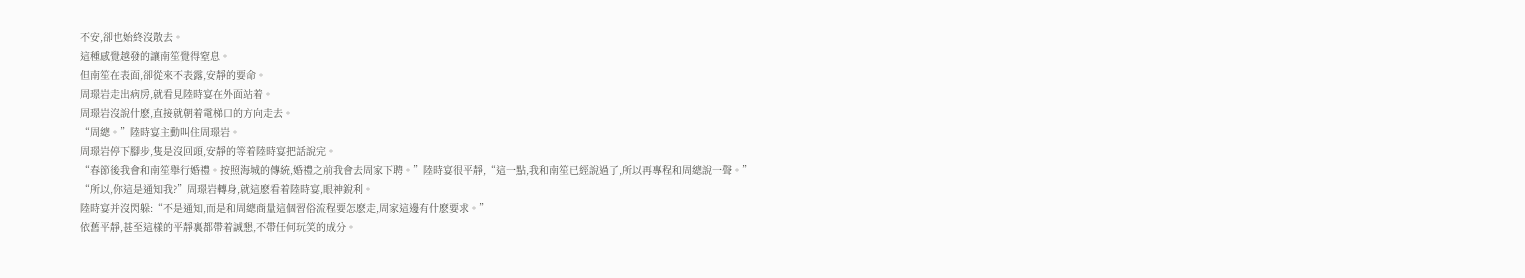不安,卻也始終沒散去。
這種感覺越發的讓南笙覺得窒息。
但南笙在表面,卻從來不表露,安靜的要命。
周璟岩走出病房,就看見陸時宴在外面站着。
周璟岩沒說什麽,直接就朝着電梯口的方向走去。
“周總。”陸時宴主動叫住周璟岩。
周璟岩停下腳步,隻是沒回頭,安靜的等着陸時宴把話說完。
“春節後我會和南笙舉行婚禮。按照海城的傳統,婚禮之前我會去周家下聘。”陸時宴很平靜,“這一點,我和南笙已經說過了,所以再專程和周總說一聲。”
“所以,你這是通知我?”周璟岩轉身,就這麽看着陸時宴,眼神銳利。
陸時宴并沒閃躲:“不是通知,而是和周總商量這個習俗流程要怎麽走,周家這邊有什麽要求。”
依舊平靜,甚至這樣的平靜裏都帶着誠懇,不帶任何玩笑的成分。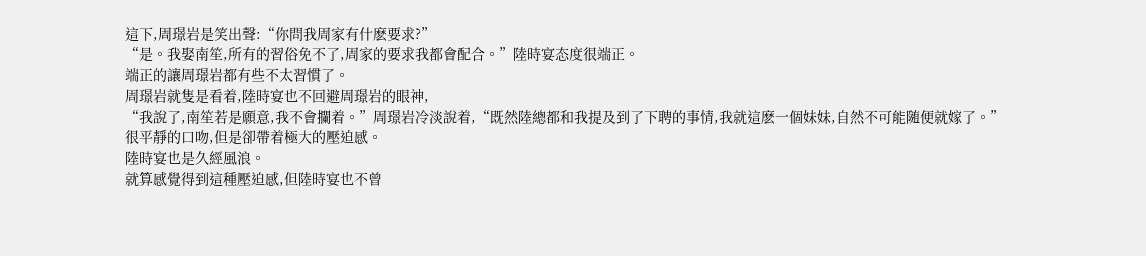這下,周璟岩是笑出聲:“你問我周家有什麽要求?”
“是。我娶南笙,所有的習俗免不了,周家的要求我都會配合。”陸時宴态度很端正。
端正的讓周璟岩都有些不太習慣了。
周璟岩就隻是看着,陸時宴也不回避周璟岩的眼神,
“我說了,南笙若是願意,我不會攔着。”周璟岩冷淡說着,“既然陸總都和我提及到了下聘的事情,我就這麽一個妹妹,自然不可能随便就嫁了。”
很平靜的口吻,但是卻帶着極大的壓迫感。
陸時宴也是久經風浪。
就算感覺得到這種壓迫感,但陸時宴也不曾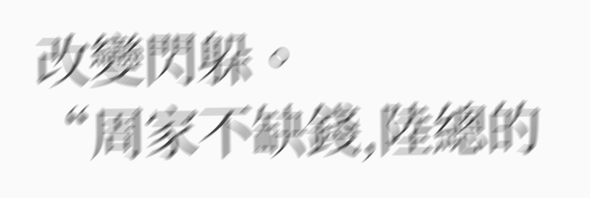改變閃躲。
“周家不缺錢,陸總的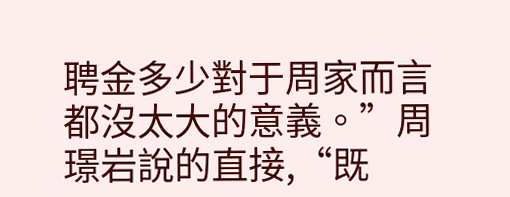聘金多少對于周家而言都沒太大的意義。”周璟岩說的直接,“既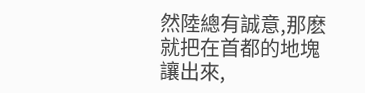然陸總有誠意,那麽就把在首都的地塊讓出來,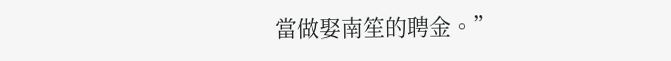當做娶南笙的聘金。”